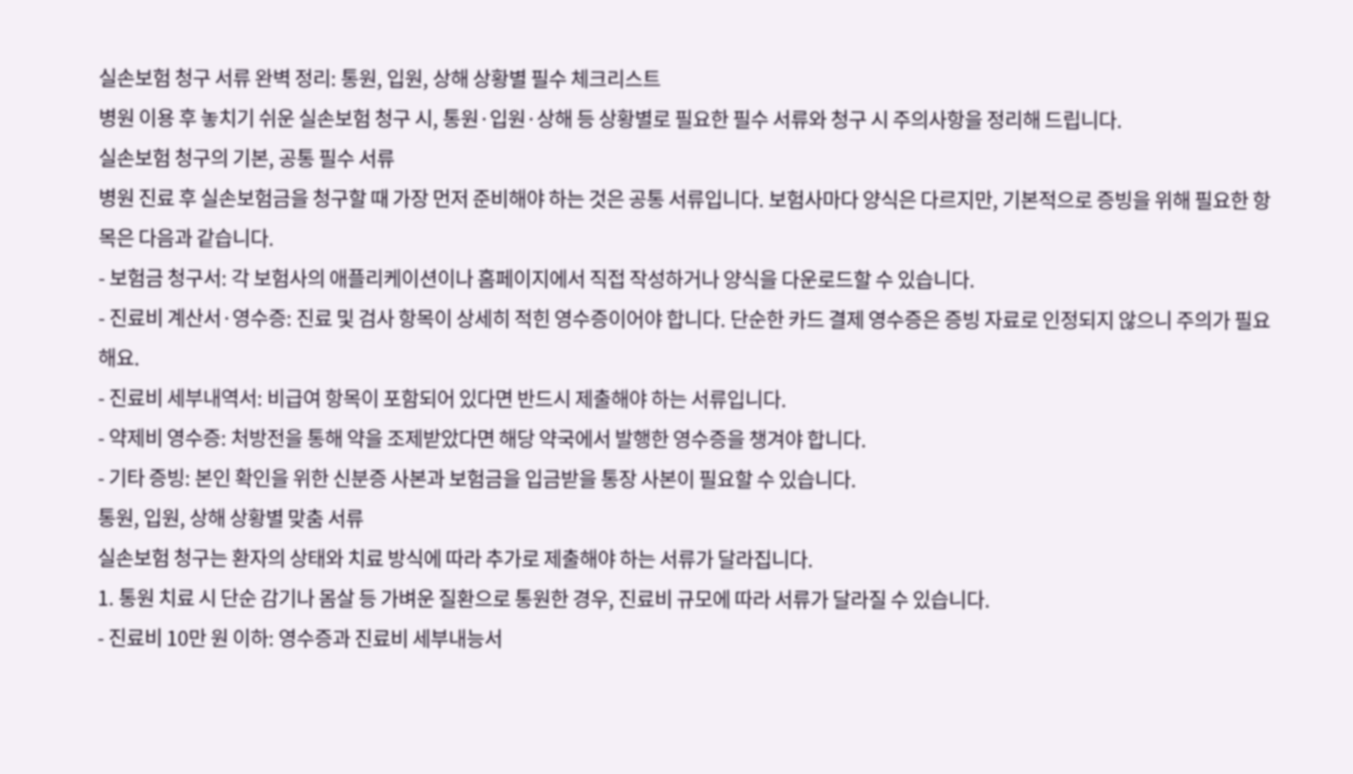실손보험 청구 서류 완벽 정리: 통원, 입원, 상해 상황별 필수 체크리스트
병원 이용 후 놓치기 쉬운 실손보험 청구 시, 통원·입원·상해 등 상황별로 필요한 필수 서류와 청구 시 주의사항을 정리해 드립니다.
실손보험 청구의 기본, 공통 필수 서류
병원 진료 후 실손보험금을 청구할 때 가장 먼저 준비해야 하는 것은 공통 서류입니다. 보험사마다 양식은 다르지만, 기본적으로 증빙을 위해 필요한 항목은 다음과 같습니다.
- 보험금 청구서: 각 보험사의 애플리케이션이나 홈페이지에서 직접 작성하거나 양식을 다운로드할 수 있습니다.
- 진료비 계산서·영수증: 진료 및 검사 항목이 상세히 적힌 영수증이어야 합니다. 단순한 카드 결제 영수증은 증빙 자료로 인정되지 않으니 주의가 필요해요.
- 진료비 세부내역서: 비급여 항목이 포함되어 있다면 반드시 제출해야 하는 서류입니다.
- 약제비 영수증: 처방전을 통해 약을 조제받았다면 해당 약국에서 발행한 영수증을 챙겨야 합니다.
- 기타 증빙: 본인 확인을 위한 신분증 사본과 보험금을 입금받을 통장 사본이 필요할 수 있습니다.
통원, 입원, 상해 상황별 맞춤 서류
실손보험 청구는 환자의 상태와 치료 방식에 따라 추가로 제출해야 하는 서류가 달라집니다.
1. 통원 치료 시 단순 감기나 몸살 등 가벼운 질환으로 통원한 경우, 진료비 규모에 따라 서류가 달라질 수 있습니다.
- 진료비 10만 원 이하: 영수증과 진료비 세부내능서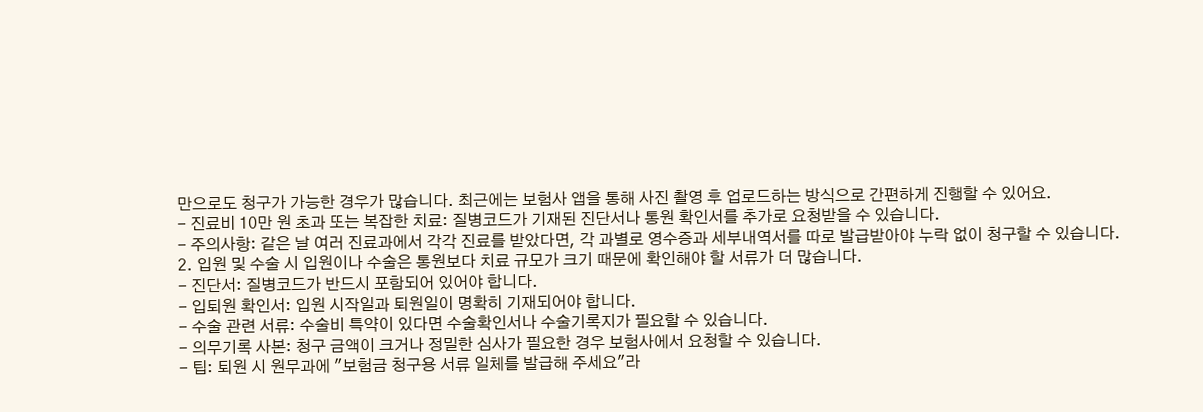만으로도 청구가 가능한 경우가 많습니다. 최근에는 보험사 앱을 통해 사진 촬영 후 업로드하는 방식으로 간편하게 진행할 수 있어요.
- 진료비 10만 원 초과 또는 복잡한 치료: 질병코드가 기재된 진단서나 통원 확인서를 추가로 요청받을 수 있습니다.
- 주의사항: 같은 날 여러 진료과에서 각각 진료를 받았다면, 각 과별로 영수증과 세부내역서를 따로 발급받아야 누락 없이 청구할 수 있습니다.
2. 입원 및 수술 시 입원이나 수술은 통원보다 치료 규모가 크기 때문에 확인해야 할 서류가 더 많습니다.
- 진단서: 질병코드가 반드시 포함되어 있어야 합니다.
- 입퇴원 확인서: 입원 시작일과 퇴원일이 명확히 기재되어야 합니다.
- 수술 관련 서류: 수술비 특약이 있다면 수술확인서나 수술기록지가 필요할 수 있습니다.
- 의무기록 사본: 청구 금액이 크거나 정밀한 심사가 필요한 경우 보험사에서 요청할 수 있습니다.
- 팁: 퇴원 시 원무과에 "보험금 청구용 서류 일체를 발급해 주세요"라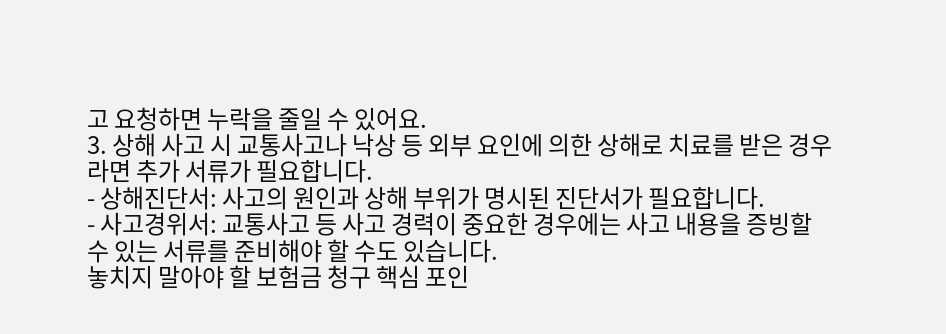고 요청하면 누락을 줄일 수 있어요.
3. 상해 사고 시 교통사고나 낙상 등 외부 요인에 의한 상해로 치료를 받은 경우라면 추가 서류가 필요합니다.
- 상해진단서: 사고의 원인과 상해 부위가 명시된 진단서가 필요합니다.
- 사고경위서: 교통사고 등 사고 경력이 중요한 경우에는 사고 내용을 증빙할 수 있는 서류를 준비해야 할 수도 있습니다.
놓치지 말아야 할 보험금 청구 핵심 포인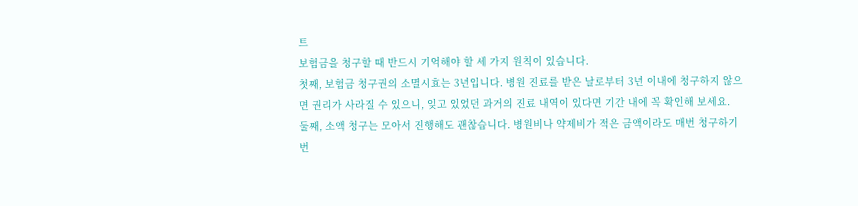트
보험금을 청구할 때 반드시 기억해야 할 세 가지 원칙이 있습니다.
첫째, 보험금 청구권의 소멸시효는 3년입니다. 병원 진료를 받은 날로부터 3년 이내에 청구하지 않으면 권리가 사라질 수 있으니, 잊고 있었던 과거의 진료 내역이 있다면 기간 내에 꼭 확인해 보세요.
둘째, 소액 청구는 모아서 진행해도 괜찮습니다. 병원비나 약제비가 적은 금액이라도 매번 청구하기 번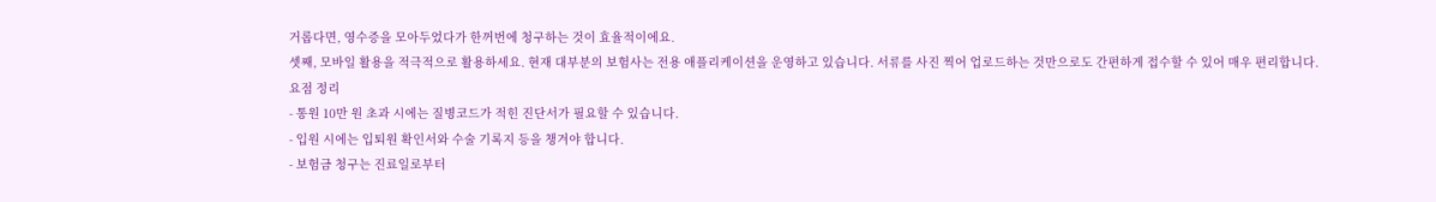거롭다면, 영수증을 모아두었다가 한꺼번에 청구하는 것이 효율적이에요.
셋째, 모바일 활용을 적극적으로 활용하세요. 현재 대부분의 보험사는 전용 애플리케이션을 운영하고 있습니다. 서류를 사진 찍어 업로드하는 것만으로도 간편하게 접수할 수 있어 매우 편리합니다.
요점 정리
- 통원 10만 원 초과 시에는 질병코드가 적힌 진단서가 필요할 수 있습니다.
- 입원 시에는 입퇴원 확인서와 수술 기록지 등을 챙겨야 합니다.
- 보험금 청구는 진료일로부터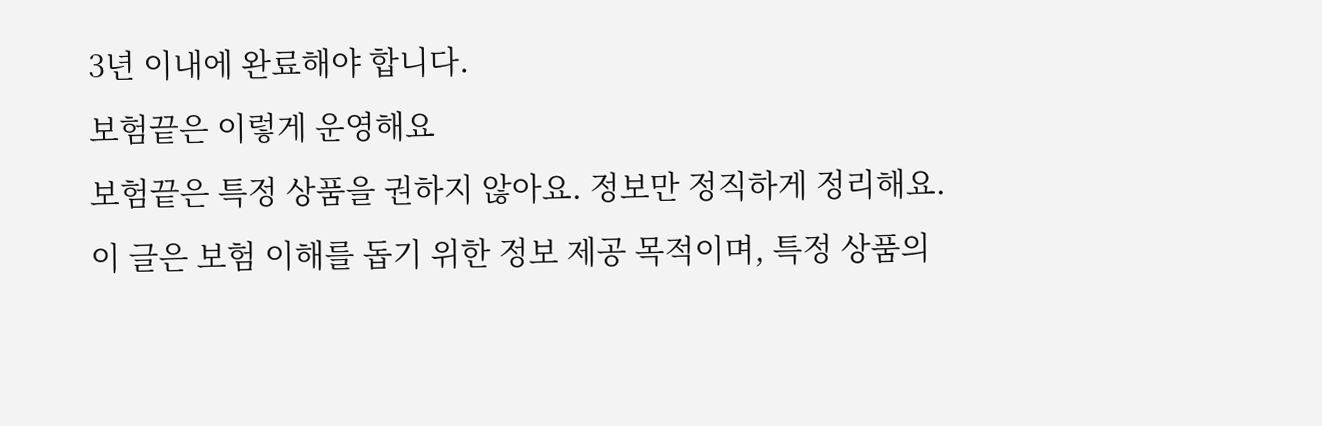3년 이내에 완료해야 합니다.
보험끝은 이렇게 운영해요
보험끝은 특정 상품을 권하지 않아요. 정보만 정직하게 정리해요.
이 글은 보험 이해를 돕기 위한 정보 제공 목적이며, 특정 상품의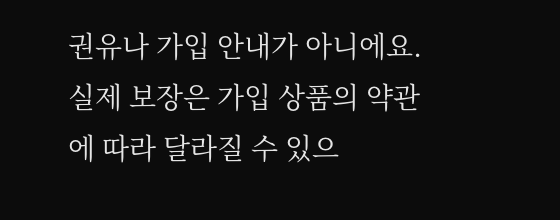권유나 가입 안내가 아니에요. 실제 보장은 가입 상품의 약관에 따라 달라질 수 있으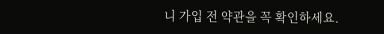니 가입 전 약관을 꼭 확인하세요.